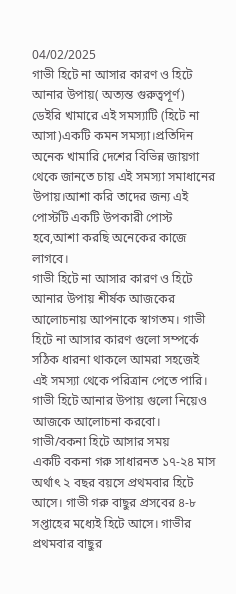04/02/2025
গাভী হিটে না আসার কারণ ও হিটে আনার উপায়( অত্যন্ত গুরুত্বপূর্ণ)
ডেইরি খামারে এই সমস্যাটি (হিটে না আসা)একটি কমন সমস্যা।প্রতিদিন অনেক খামারি দেশের বিভিন্ন জায়গা থেকে জানতে চায় এই সমস্যা সমাধানের উপায়।আশা করি তাদের জন্য এই পোস্টটি একটি উপকারী পোস্ট হবে,আশা করছি অনেকের কাজে লাগবে।
গাভী হিটে না আসার কারণ ও হিটে আনার উপায় শীর্ষক আজকের আলোচনায় আপনাকে স্বাগতম। গাভী হিটে না আসার কারণ গুলো সম্পর্কে সঠিক ধারনা থাকলে আমরা সহজেই এই সমস্যা থেকে পরিত্রান পেতে পারি। গাভী হিটে আনার উপায় গুলো নিয়েও আজকে আলোচনা করবো।
গাভী/বকনা হিটে আসার সময়
একটি বকনা গরু সাধারনত ১৭-২৪ মাস অর্থাৎ ২ বছর বয়সে প্রথমবার হিটে আসে। গাভী গরু বাছুর প্রসবের ৪-৮ সপ্তাহের মধ্যেই হিটে আসে। গাভীর প্রথমবার বাছুর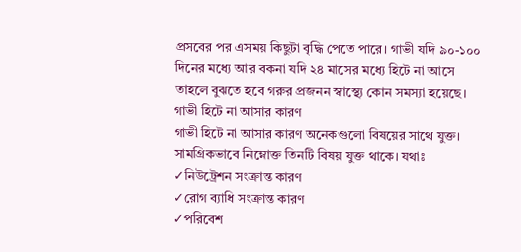প্রসবের পর এসময় কিছুটা বৃদ্ধি পেতে পারে। গাভী যদি ৯০-১০০ দিনের মধ্যে আর বকনা যদি ২৪ মাসের মধ্যে হিটে না আসে তাহলে বুঝতে হবে গরুর প্রজনন স্বাস্থ্যে কোন সমস্যা হয়েছে।
গাভী হিটে না আসার কারণ
গাভী হিটে না আসার কারণ অনেকগুলো বিষয়ের সাথে যুক্ত। সামগ্রিকভাবে নিম্নোক্ত তিনটি বিষয় যুক্ত থাকে। যথাঃ
✓নিউট্রেশন সংক্রান্ত কারণ
✓রোগ ব্যাধি সংক্রান্ত কারণ
✓পরিবেশ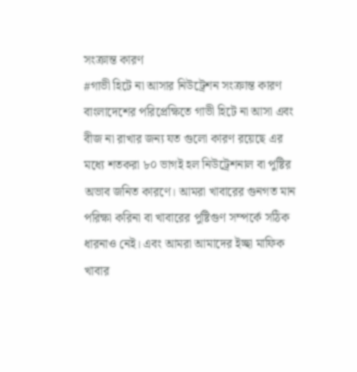সংক্রান্ত কারণ
#গাভী হিটে না আসার নিউট্রেশন সংক্রান্ত কারণ
বাংলাদেশের পরিপ্রেক্ষিতে গাভী হিটে না আসা এবং বীজ না রাখার জন্য যত গুলো কারণ রয়েছে এর মধ্যে শতকরা ৮০ ভাগই হল নিউট্রেশনাল বা পুষ্টির অভাব জনিত কারণে। আমরা খাবারের গুনগত মান পরিক্ষা করিনা বা খাবারের পুষ্টিগুণ সম্পর্কে সঠিক ধারনাও নেই। এবং আমরা আমাদের ইচ্ছা মাফিক খাবার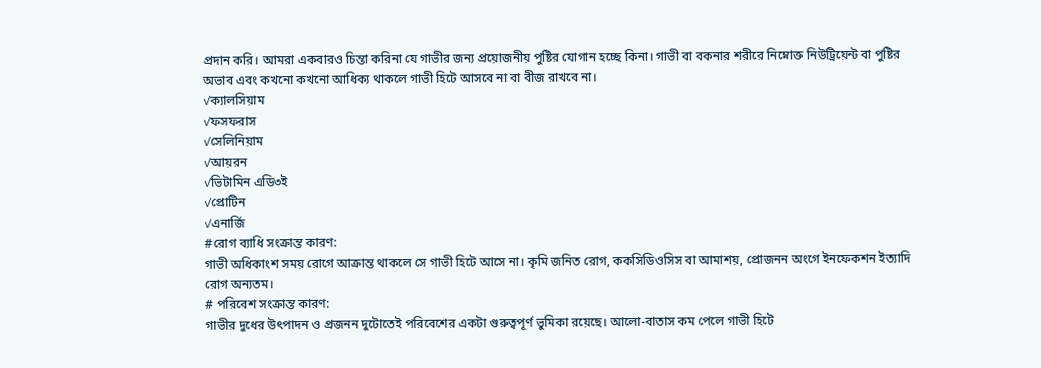প্রদান করি। আমরা একবারও চিন্তা করিনা যে গাভীর জন্য প্রয়োজনীয় পুষ্টির যোগান হচ্ছে কিনা। গাভী বা বকনার শরীরে নিম্নোক্ত নিউট্রিয়েন্ট বা পুষ্টির অভাব এবং কখনো কখনো আধিক্য থাকলে গাভী হিটে আসবে না বা বীজ রাখবে না।
✓ক্যালসিয়াম
✓ফসফরাস
✓সেলিনিয়াম
✓আয়রন
✓ভিটামিন এডি৩ই
✓প্রোটিন
✓এনার্জি
#রোগ ব্যাধি সংক্রান্ত কারণ:
গাভী অধিকাংশ সময় রোগে আক্রান্ত থাকলে সে গাভী হিটে আসে না। কৃমি জনিত রোগ, ককসিডিওসিস বা আমাশয়, প্রোজনন অংগে ইনফেকশন ইত্যাদি রোগ অন্যতম।
# পরিবেশ সংক্রান্ত কারণ:
গাভীর দুধের উৎপাদন ও প্রজনন দুটোতেই পরিবেশের একটা গুরুত্বপূর্ণ ভুমিকা রয়েছে। আলো-বাতাস কম পেলে গাভী হিটে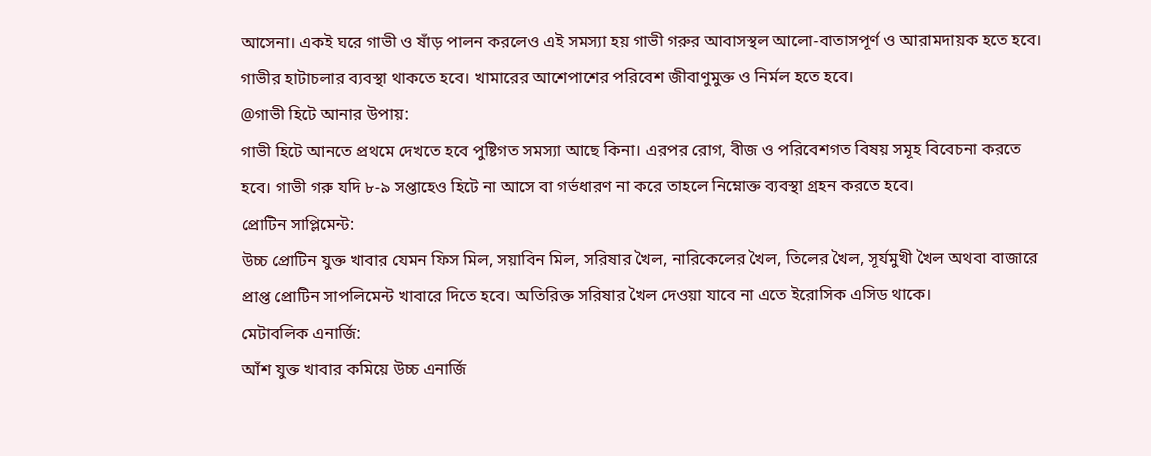আসেনা। একই ঘরে গাভী ও ষাঁড় পালন করলেও এই সমস্যা হয় গাভী গরুর আবাসস্থল আলো-বাতাসপূর্ণ ও আরামদায়ক হতে হবে। গাভীর হাটাচলার ব্যবস্থা থাকতে হবে। খামারের আশেপাশের পরিবেশ জীবাণুমুক্ত ও নির্মল হতে হবে।
@গাভী হিটে আনার উপায়:
গাভী হিটে আনতে প্রথমে দেখতে হবে পুষ্টিগত সমস্যা আছে কিনা। এরপর রোগ, বীজ ও পরিবেশগত বিষয় সমূহ বিবেচনা করতে হবে। গাভী গরু যদি ৮-৯ সপ্তাহেও হিটে না আসে বা গর্ভধারণ না করে তাহলে নিম্নোক্ত ব্যবস্থা গ্রহন করতে হবে।
প্রোটিন সাপ্লিমেন্ট:
উচ্চ প্রোটিন যুক্ত খাবার যেমন ফিস মিল, সয়াবিন মিল, সরিষার খৈল, নারিকেলের খৈল, তিলের খৈল, সূর্যমুখী খৈল অথবা বাজারে প্রাপ্ত প্রোটিন সাপলিমেন্ট খাবারে দিতে হবে। অতিরিক্ত সরিষার খৈল দেওয়া যাবে না এতে ইরোসিক এসিড থাকে।
মেটাবলিক এনার্জি:
আঁশ যুক্ত খাবার কমিয়ে উচ্চ এনার্জি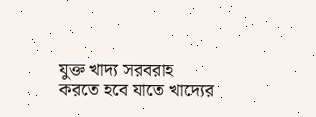যুক্ত খাদ্য সরবরাহ করতে হবে যাতে খাদ্যের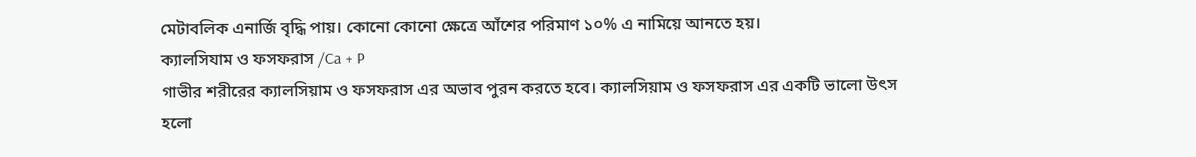মেটাবলিক এনার্জি বৃদ্ধি পায়। কোনো কোনো ক্ষেত্রে আঁশের পরিমাণ ১০% এ নামিয়ে আনতে হয়।
ক্যালসিযাম ও ফসফরাস /Ca + P
গাভীর শরীরের ক্যালসিয়াম ও ফসফরাস এর অভাব পুরন করতে হবে। ক্যালসিয়াম ও ফসফরাস এর একটি ভালো উৎস হলো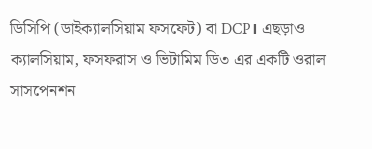ডিসিপি (ডাইক্যালসিয়াম ফসফেট) বা DCP। এছড়াও ক্যালসিয়াম, ফসফরাস ও ভিটামিম ডি৩ এর একটি ওরাল সাসপেনশন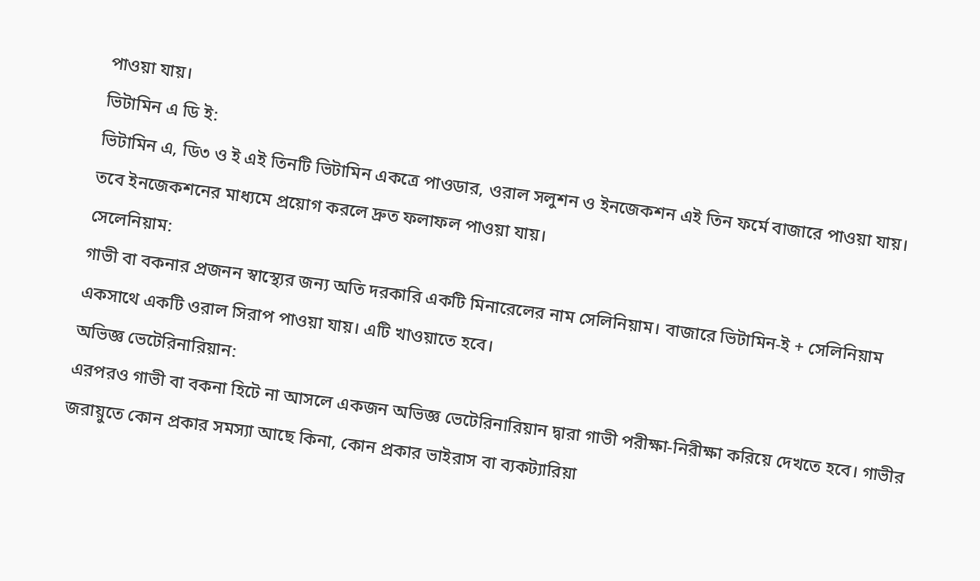পাওয়া যায়।
ভিটামিন এ ডি ই:
ভিটামিন এ, ডি৩ ও ই এই তিনটি ভিটামিন একত্রে পাওডার, ওরাল সলুশন ও ইনজেকশন এই তিন ফর্মে বাজারে পাওয়া যায়। তবে ইনজেকশনের মাধ্যমে প্রয়োগ করলে দ্রুত ফলাফল পাওয়া যায়।
সেলেনিয়াম:
গাভী বা বকনার প্রজনন স্বাস্থ্যের জন্য অতি দরকারি একটি মিনারেলের নাম সেলিনিয়াম। বাজারে ভিটামিন-ই + সেলিনিয়াম একসাথে একটি ওরাল সিরাপ পাওয়া যায়। এটি খাওয়াতে হবে।
অভিজ্ঞ ভেটেরিনারিয়ান:
এরপরও গাভী বা বকনা হিটে না আসলে একজন অভিজ্ঞ ভেটেরিনারিয়ান দ্বারা গাভী পরীক্ষা-নিরীক্ষা করিয়ে দেখতে হবে। গাভীর জরায়ুতে কোন প্রকার সমস্যা আছে কিনা, কোন প্রকার ভাইরাস বা ব্যকট্যারিয়া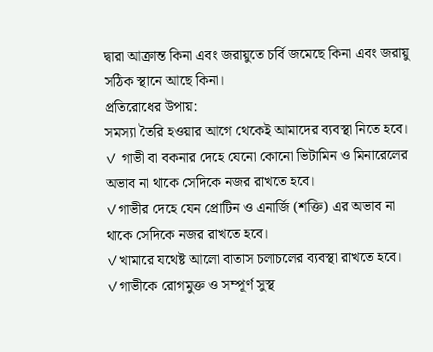দ্বারা আক্রান্ত কিনা এবং জরায়ুতে চর্বি জমেছে কিনা এবং জরায়ু সঠিক স্থানে আছে কিনা।
প্রতিরোধের উপায়:
সমস্যা তৈরি হওয়ার আগে থেকেই আমাদের ব্যবস্থা নিতে হবে।
✓ গাভী বা বকনার দেহে যেনো কোনো ভিটামিন ও মিনারেলের অভাব না থাকে সেদিকে নজর রাখতে হবে।
✓গাভীর দেহে যেন প্রোটিন ও এনার্জি (শক্তি) এর অভাব না থাকে সেদিকে নজর রাখতে হবে।
✓খামারে যথেষ্ট আলো বাতাস চলাচলের ব্যবস্থা রাখতে হবে।
✓গাভীকে রোগমুক্ত ও সম্পূর্ণ সুস্থ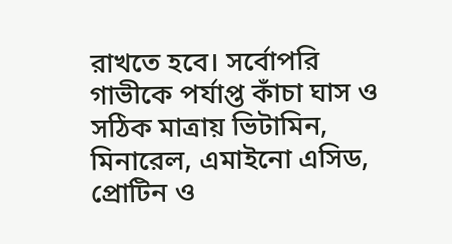রাখতে হবে। সর্বোপরি গাভীকে পর্যাপ্ত কাঁচা ঘাস ও সঠিক মাত্রায় ভিটামিন, মিনারেল, এমাইনো এসিড, প্রোটিন ও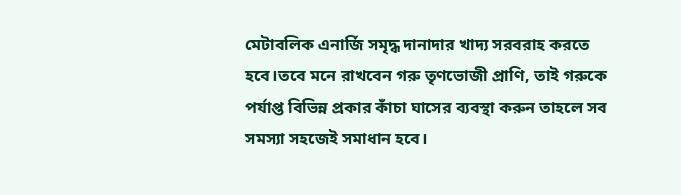মেটাবলিক এনার্জি সমৃদ্ধ দানাদার খাদ্য সরবরাহ করতে হবে।তবে মনে রাখবেন গরু তৃণভোজী প্রাণি, তাই গরুকে পর্যাপ্ত বিভিন্ন প্রকার কাঁচা ঘাসের ব্যবস্থা করুন তাহলে সব সমস্যা সহজেই সমাধান হবে।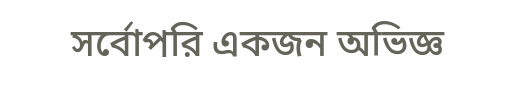সর্বোপরি একজন অভিজ্ঞ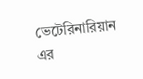ভেটেরিনারিয়ান এর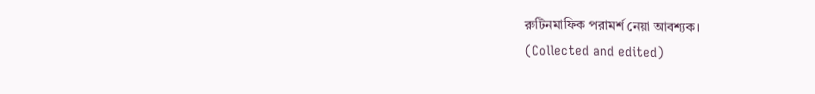রুটিনমাফিক পরামর্শ নেয়া আবশ্যক।
(Collected and edited)